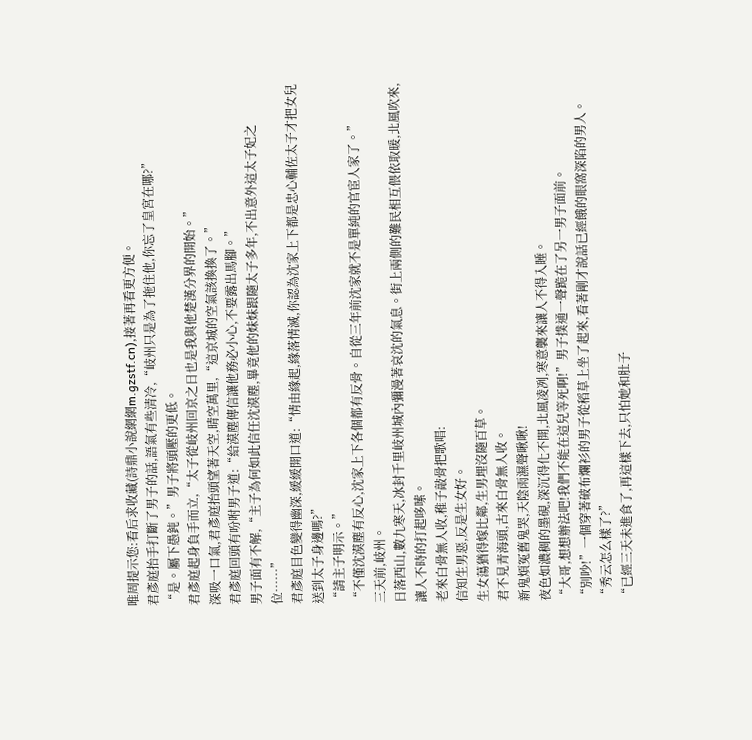唯周提示您:看后求收藏(詩鼎小說網網m.gzstf.cn),接著再看更方便。
君彥庭抬手打斷了男子的話,語氣有些清冷,“岐州只是為了拖住他,你忘了皇宮在哪?”
“是。屬下愚鈍。”男子將頭壓的更低。
君彥庭起身負手而立,“太子從岐州回京之日也是我與他楚漢分界的開始。”
深吸一口氣,君彥庭抬頭望著天空,晴空萬里,“這京城的空氣該換換了。”
君彥庭回頭有吩咐男子道:“給漠塵傳信讓他務必小心,不要露出馬腳。”
男子面有不解,“主子為何如此信任沈漠塵,畢竟他的妹妹跟隨太子多年,不出意外這太子妃之位……”
君彥庭目色變得幽深,緩緩開口道:“情由緣起,緣落情滅,你認為沈家上下都是忠心輔佐太子才把女兒送到太子身邊嗎?”
“請主子明示。”
“不僅沈漠塵有反心,沈家上下各個都有反骨。自從三年前沈家就不是單純的官宦人家了。”
三天前,岐州。
日落西山,數九寒天,冰封千里岐州城內彌漫著哀沈的氣息。街上兩側的難民相互偎依取暖,北風吹來,讓人不時的打起哆嗦。
老來白骨無人收,稚子敲骨把歌唱:
信知生男惡,反是生女好。
生女蕩猶得嫁比鄰,生男埋沒隨百草。
君不見青海頭,古來白骨無人收。
新鬼煩冤舊鬼哭,天陰雨濕聲啾啾!
夜色如濃稠的墨硯,深沉得化不開,北風凌冽,寒意襲來讓人不得入睡。
“大哥,想想辦法吧!我們不能在這兒等死啊!”男子撲通一聲跪在了另一男子面前。
“別吵!”一個穿著破布爛衫的男子從稻草上坐了起來,看著剛才說話已經餓的眼窩深陷的男人。
“秀云怎么樣了?”
“已經三天未進食了,再這樣下去,只怕她和肚子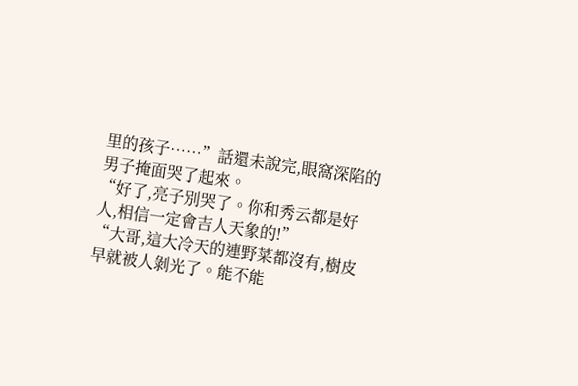里的孩子……”話還未說完,眼窩深陷的男子掩面哭了起來。
“好了,亮子別哭了。你和秀云都是好人,相信一定會吉人天象的!”
“大哥,這大冷天的連野菜都沒有,樹皮早就被人剝光了。能不能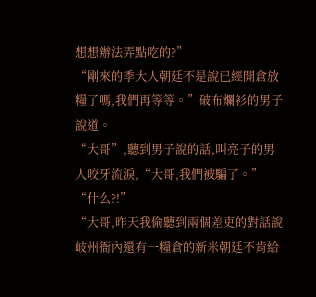想想辦法弄點吃的?”
“剛來的季大人朝廷不是說已經開倉放糧了嗎,我們再等等。”破布爛衫的男子說道。
“大哥”,聽到男子說的話,叫亮子的男人咬牙流淚,“大哥,我們被騙了。”
“什么?!”
“大哥,昨天我偷聽到兩個差吏的對話說岐州衙內還有一糧倉的新米朝廷不肯給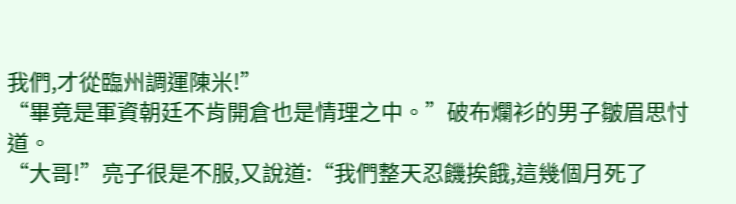我們,才從臨州調運陳米!”
“畢竟是軍資朝廷不肯開倉也是情理之中。”破布爛衫的男子皺眉思忖道。
“大哥!”亮子很是不服,又說道:“我們整天忍饑挨餓,這幾個月死了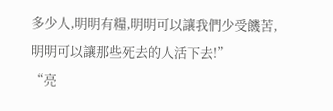多少人,明明有糧,明明可以讓我們少受饑苦,明明可以讓那些死去的人活下去!”
“亮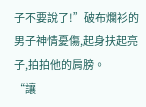子不要說了!”破布爛衫的男子神情憂傷,起身扶起亮子,拍拍他的肩膀。
“讓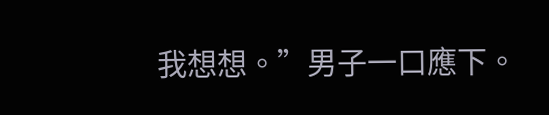我想想。”男子一口應下。